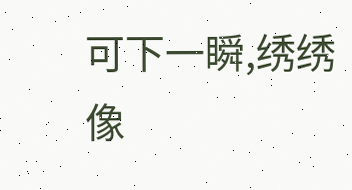可下一瞬,绣绣像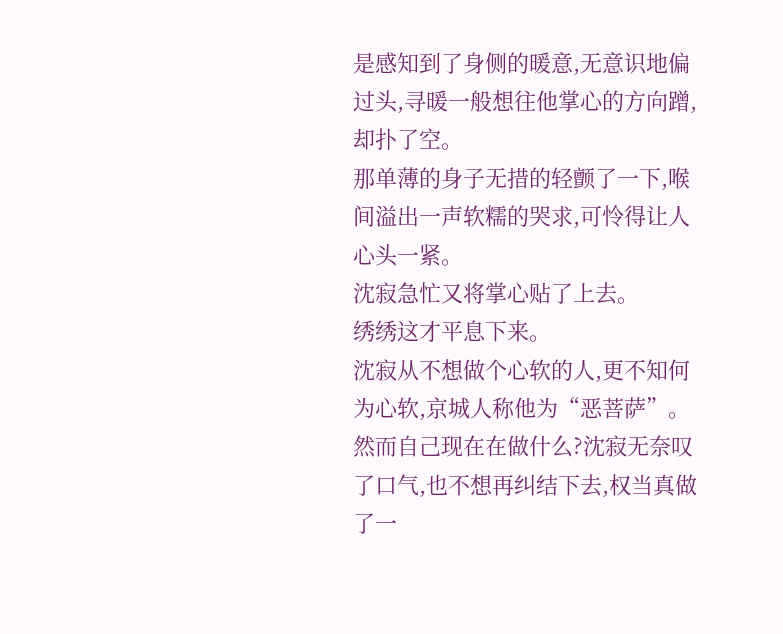是感知到了身侧的暖意,无意识地偏过头,寻暖一般想往他掌心的方向蹭,却扑了空。
那单薄的身子无措的轻颤了一下,喉间溢出一声软糯的哭求,可怜得让人心头一紧。
沈寂急忙又将掌心贴了上去。
绣绣这才平息下来。
沈寂从不想做个心软的人,更不知何为心软,京城人称他为“恶菩萨”。然而自己现在在做什么?沈寂无奈叹了口气,也不想再纠结下去,权当真做了一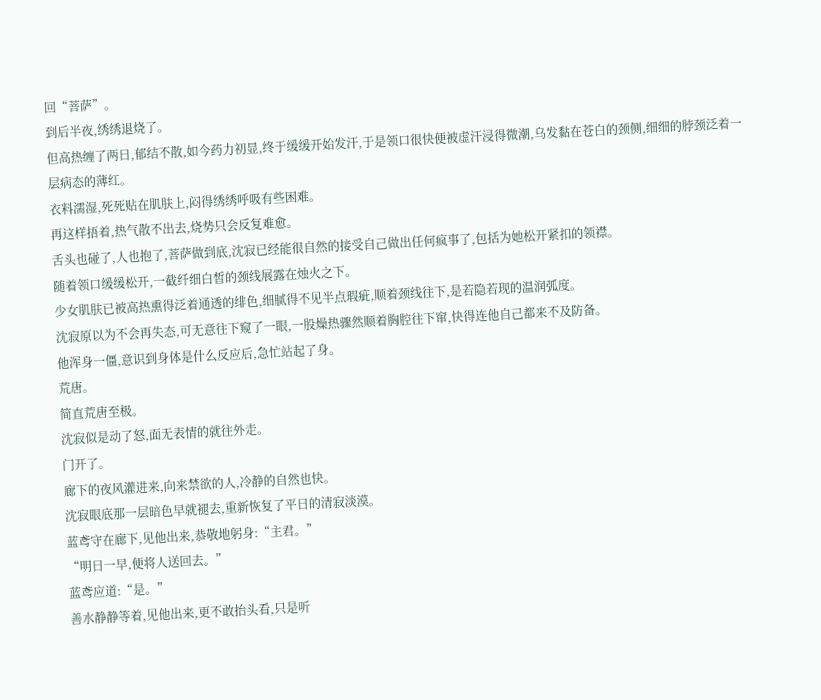回“菩萨”。
到后半夜,绣绣退烧了。
但高热缠了两日,郁结不散,如今药力初显,终于缓缓开始发汗,于是领口很快便被虚汗浸得微潮,乌发黏在苍白的颈侧,细细的脖颈泛着一层病态的薄红。
衣料濡湿,死死贴在肌肤上,闷得绣绣呼吸有些困难。
再这样捂着,热气散不出去,烧势只会反复难愈。
舌头也碰了,人也抱了,菩萨做到底,沈寂已经能很自然的接受自己做出任何疯事了,包括为她松开紧扣的领襟。
随着领口缓缓松开,一截纤细白皙的颈线展露在烛火之下。
少女肌肤已被高热熏得泛着通透的绯色,细腻得不见半点瑕疵,顺着颈线往下,是若隐若现的温润弧度。
沈寂原以为不会再失态,可无意往下窥了一眼,一股燥热骤然顺着胸腔往下窜,快得连他自己都来不及防备。
他浑身一僵,意识到身体是什么反应后,急忙站起了身。
荒唐。
简直荒唐至极。
沈寂似是动了怒,面无表情的就往外走。
门开了。
廊下的夜风灌进来,向来禁欲的人,冷静的自然也快。
沈寂眼底那一层暗色早就褪去,重新恢复了平日的清寂淡漠。
蓝鸢守在廊下,见他出来,恭敬地躬身:“主君。”
“明日一早,便将人送回去。”
蓝鸢应道:“是。”
善水静静等着,见他出来,更不敢抬头看,只是听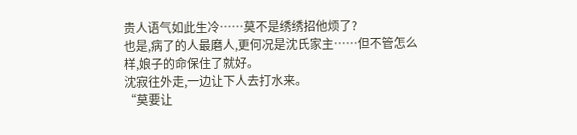贵人语气如此生冷……莫不是绣绣招他烦了?
也是,病了的人最磨人,更何况是沈氏家主……但不管怎么样,娘子的命保住了就好。
沈寂往外走,一边让下人去打水来。
“莫要让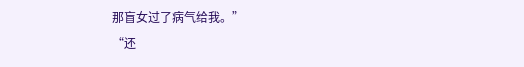那盲女过了病气给我。”
“还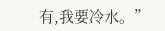有,我要冷水。”